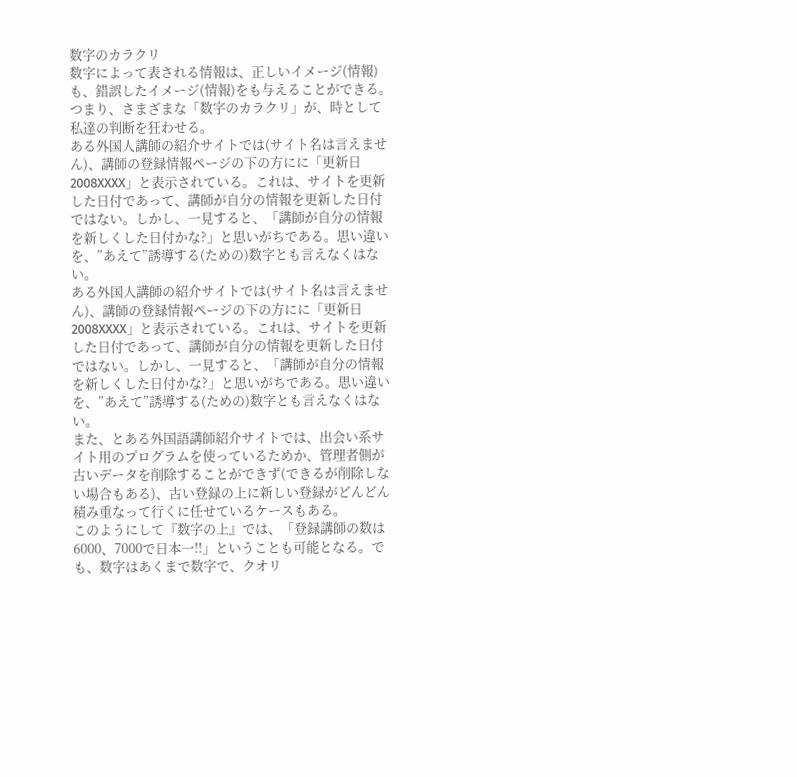数字のカラクリ
数字によって表される情報は、正しいイメージ(情報)も、錯誤したイメージ(情報)をも与えることができる。つまり、さまざまな「数字のカラクリ」が、時として私達の判断を狂わせる。
ある外国人講師の紹介サイトでは(サイト名は言えません)、講師の登録情報ページの下の方にに「更新日 2008XXXX」と表示されている。これは、サイトを更新した日付であって、講師が自分の情報を更新した日付ではない。しかし、一見すると、「講師が自分の情報を新しくした日付かな?」と思いがちである。思い違いを、”あえて”誘導する(ための)数字とも言えなくはない。
ある外国人講師の紹介サイトでは(サイト名は言えません)、講師の登録情報ページの下の方にに「更新日 2008XXXX」と表示されている。これは、サイトを更新した日付であって、講師が自分の情報を更新した日付ではない。しかし、一見すると、「講師が自分の情報を新しくした日付かな?」と思いがちである。思い違いを、”あえて”誘導する(ための)数字とも言えなくはない。
また、とある外国語講師紹介サイトでは、出会い系サイト用のプログラムを使っているためか、管理者側が古いデータを削除することができず(できるが削除しない場合もある)、古い登録の上に新しい登録がどんどん積み重なって行くに任せているケースもある。
このようにして『数字の上』では、「登録講師の数は6000、7000で日本一!!」ということも可能となる。でも、数字はあくまで数字で、クオリ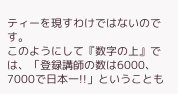ティーを現すわけではないのです。
このようにして『数字の上』では、「登録講師の数は6000、7000で日本一!!」ということも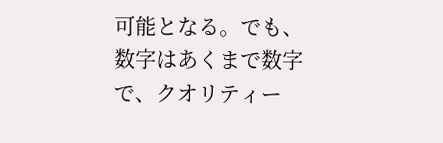可能となる。でも、数字はあくまで数字で、クオリティー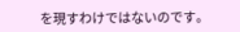を現すわけではないのです。